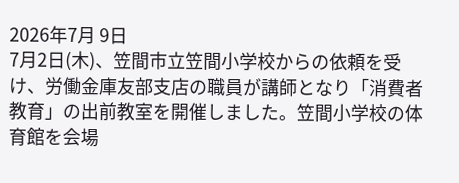2026年7月 9日
7月2日(木)、笠間市立笠間小学校からの依頼を受け、労働金庫友部支店の職員が講師となり「消費者教育」の出前教室を開催しました。笠間小学校の体育館を会場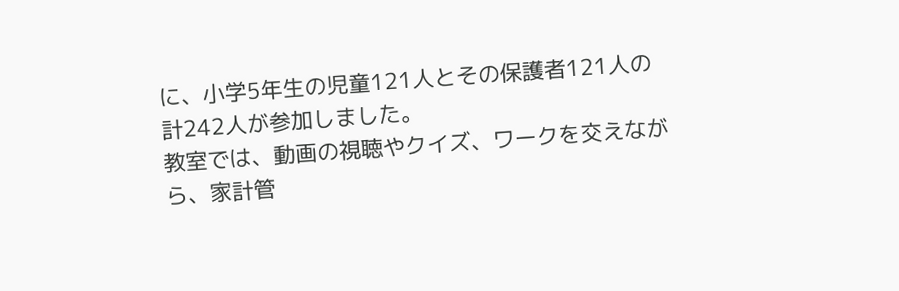に、小学5年生の児童121人とその保護者121人の計242人が参加しました。
教室では、動画の視聴やクイズ、ワークを交えながら、家計管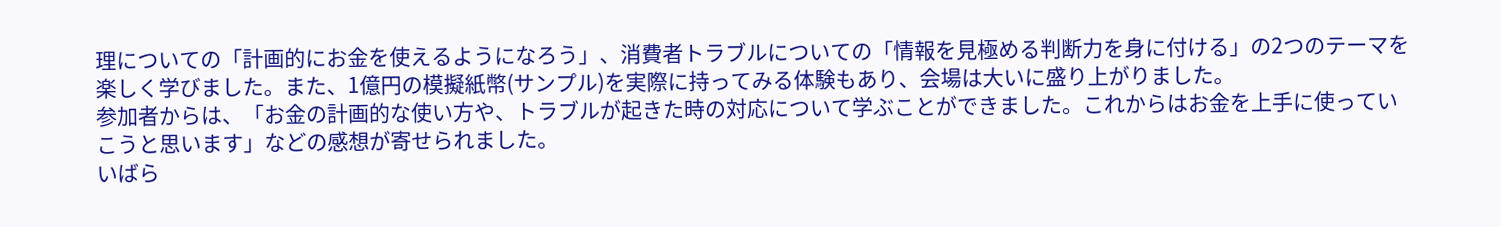理についての「計画的にお金を使えるようになろう」、消費者トラブルについての「情報を見極める判断力を身に付ける」の2つのテーマを楽しく学びました。また、1億円の模擬紙幣(サンプル)を実際に持ってみる体験もあり、会場は大いに盛り上がりました。
参加者からは、「お金の計画的な使い方や、トラブルが起きた時の対応について学ぶことができました。これからはお金を上手に使っていこうと思います」などの感想が寄せられました。
いばら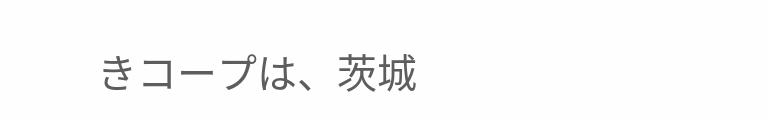きコープは、茨城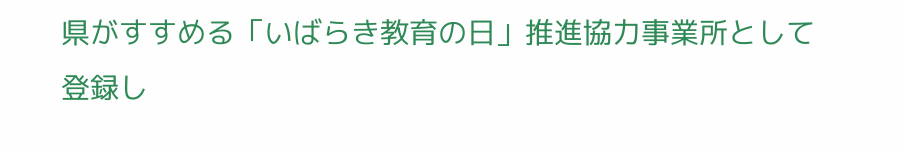県がすすめる「いばらき教育の日」推進協力事業所として登録し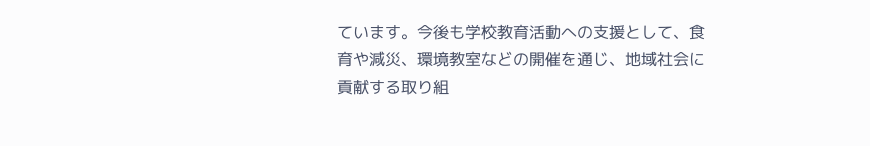ています。今後も学校教育活動への支援として、食育や減災、環境教室などの開催を通じ、地域社会に貢献する取り組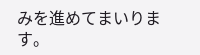みを進めてまいります。